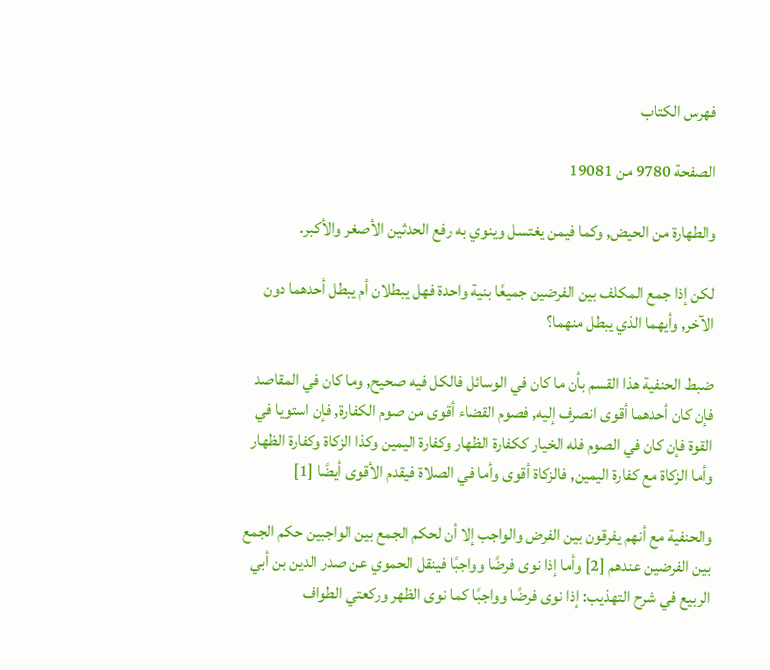فهرس الكتاب

الصفحة 9780 من 19081

والطهارة من الحيض, وكما فيمن يغتسل وينوي به رفع الحدثين الأصغر والأكبر.

لكن إذا جمع المكلف بين الفرضين جميعًا بنية واحدة فهل يبطلان أم يبطل أحدهما دون الآخر, وأيهما الذي يبطل منهما؟

ضبط الحنفية هذا القسم بأن ما كان في الوسائل فالكل فيه صحيح, وما كان في المقاصد فإن كان أحدهما أقوى انصرف إليه, فصوم القضاء أقوى من صوم الكفارة, فإن استويا في القوة فإن كان في الصوم فله الخيار ككفارة الظهار وكفارة اليمين وكذا الزكاة وكفارة الظهار وأما الزكاة مع كفارة اليمين, فالزكاة أقوى وأما في الصلاة فيقدم الأقوى أيضًا [1]

والحنفية مع أنهم يفرقون بين الفرض والواجب إلا أن لحكم الجمع بين الواجبين حكم الجمع بين الفرضين عندهم [2] وأما إذا نوى فرضًا وواجبًا فينقل الحموي عن صدر الدين بن أبي الربيع في شرح التهذيب: إذا نوى فرضًا وواجبًا كما نوى الظهر وركعتي الطواف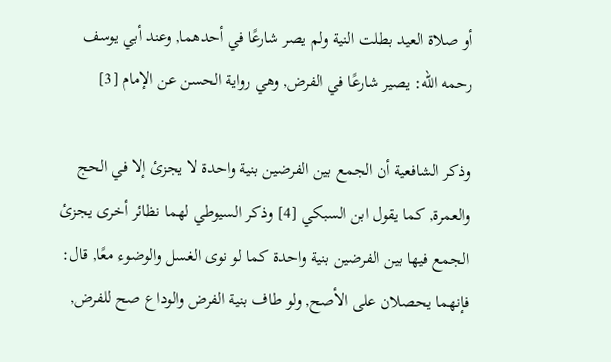أو صلاة العيد بطلت النية ولم يصر شارعًا في أحدهما, وعند أبي يوسف رحمه الله: يصير شارعًا في الفرض, وهي رواية الحسن عن الإمام [3]

وذكر الشافعية أن الجمع بين الفرضين بنية واحدة لا يجزئ إلا في الحج والعمرة, كما يقول ابن السبكي [4] وذكر السيوطي لهما نظائر أخرى يجزئ الجمع فيها بين الفرضين بنية واحدة كما لو نوى الغسل والوضوء معًا, قال: فإنهما يحصلان على الأصح, ولو طاف بنية الفرض والوداع صح للفرض,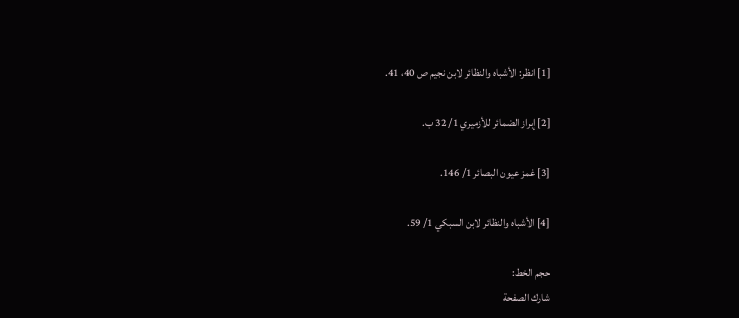[1] انظر: الأشباه والنظائر لابن نجيم ص 40، 41.

[2] إبراز الضمائر للأزميري 1/ 32 ب.

[3] غمز عيون البصائر 1/ 146.

[4] الأشباه والنظائر لابن السبكي 1/ 59.

حجم الخط:
شارك الصفحة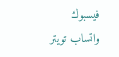فيسبوك واتساب تويتر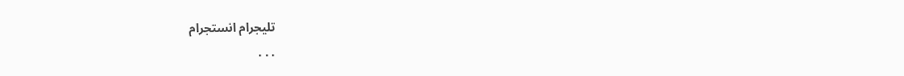تليجرام انستجرام
. . .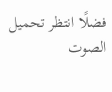فضلًا انتظر تحميل الصوت